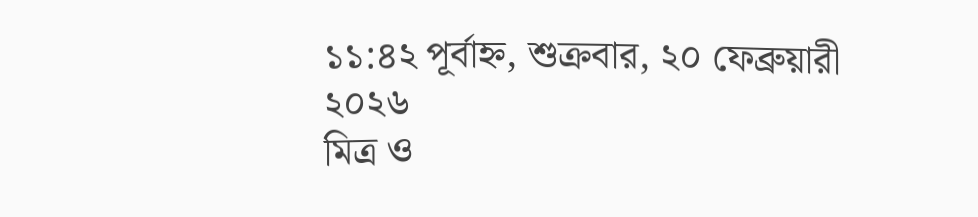১১:৪২ পূর্বাহ্ন, শুক্রবার, ২০ ফেব্রুয়ারী ২০২৬
মিত্র ও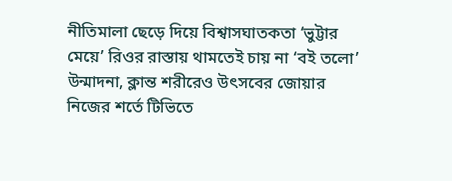নীতিমালা ছেড়ে দিয়ে বিশ্বাসঘাতকতা ‘ভুট্টার মেয়ে’ রিওর রাস্তায় থামতেই চায় না ‘বই তলো’ উন্মাদনা, ক্লান্ত শরীরেও উৎসবের জোয়ার নিজের শর্তে টিভিতে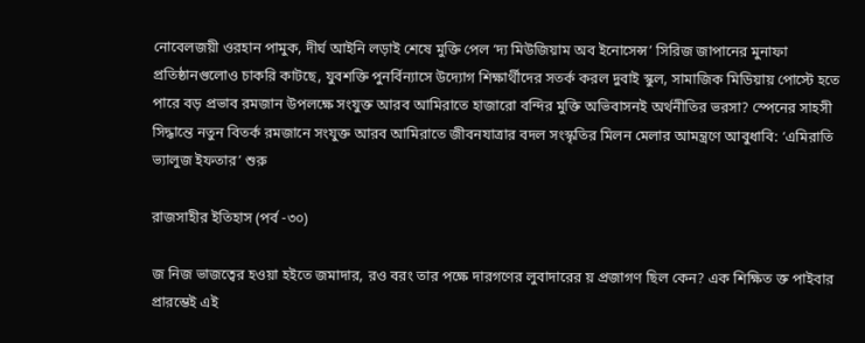নোবেলজয়ী ওরহান পামুক, দীর্ঘ আইনি লড়াই শেষে মুক্তি পেল ‘দ্য মিউজিয়াম অব ইনোসেন্স’ সিরিজ জাপানের মুনাফা প্রতিষ্ঠানগুলোও চাকরি কাটছে, যুবশক্তি পুনর্বিন্যাসে উদ্যোগ শিক্ষার্থীদের সতর্ক করল দুবাই স্কুল, সামাজিক মিডিয়ায় পোস্টে হতে পারে বড় প্রভাব রমজান উপলক্ষে সংযুক্ত আরব আমিরাতে হাজারো বন্দির মুক্তি অভিবাসনই অর্থনীতির ভরসা? স্পেনের সাহসী সিদ্ধান্তে নতুন বিতর্ক রমজানে সংযুক্ত আরব আমিরাতে জীবনযাত্রার বদল সংস্কৃতির মিলন মেলার আমন্ত্রণে আবুধাবি: ‘এমিরাতি ভ্যালুজ ইফতার’ শুরু

রাজসাহীর ইতিহাস (পর্ব -৩০)

জ নিজ ভাজত্বের হওয়া হইতে জমাদার, রও বরং তার পক্ষে দারগণের লুবাদারের য় প্রজাগণ ছিল কেন? এক শিক্ষিত ক্ত পাইবার প্রারম্ভেই এই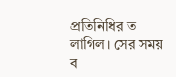প্রতিনিধির ত লাগিল। সের সময় ব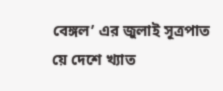বেঙ্গল’ এর জুলাই সূত্রপাত য়ে দেশে খ্যাত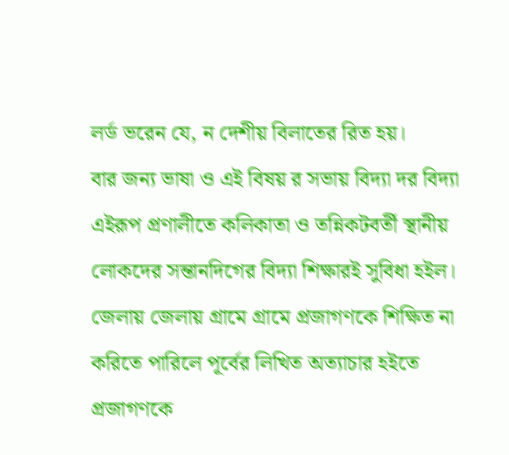লর্ড ভরেন যে, ন দেশীয় বিলাতের রিত হয়।
বার জন্য ভাষা ও এই বিষয় র সভায় বিদ্যা দর বিদ্যা এইরূপ প্রণালীতে কলিকাতা ও তন্নিকটবর্তী স্থানীয় লোকদের সন্তানদিগের বিদ্যা শিক্ষারই সুবিধা হইল। জেলায় জেলায় গ্রামে গ্রামে প্রজাগণকে শিক্ষিত না করিতে পারিলে পূর্বের লিখিত অত্যাচার হইতে প্রজাগণকে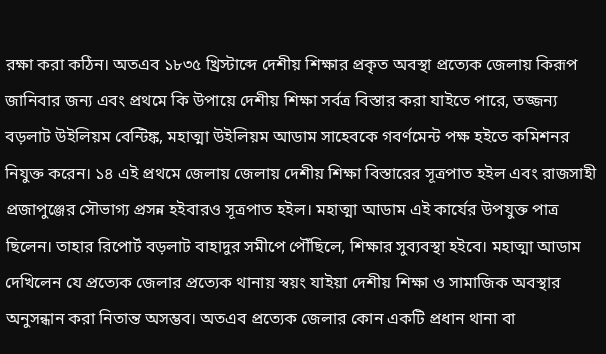রক্ষা করা কঠিন। অতএব ১৮৩৫ খ্রিস্টাব্দে দেশীয় শিক্ষার প্রকৃত অবস্থা প্রত্যেক জেলায় কিরূপ জানিবার জন্য এবং প্রথমে কি উপায়ে দেশীয় শিক্ষা সর্বত্র বিস্তার করা যাইতে পারে, তজ্জন্য বড়লাট উইলিয়ম বেন্টিঙ্ক, মহাত্মা উইলিয়ম আডাম সাহেবকে গবর্ণমেন্ট পক্ষ হইতে কমিশনর নিযুক্ত করেন। ১৪ এই প্রথমে জেলায় জেলায় দেশীয় শিক্ষা বিস্তারের সূত্রপাত হইল এবং রাজসাহী প্রজাপুঞ্জের সৌভাগ্য প্রসন্ন হইবারও সূত্রপাত হইল। মহাত্মা আডাম এই কার্যের উপযুক্ত পাত্র ছিলেন। তাহার রিপোর্ট বড়লাট বাহাদুর সমীপে পৌঁছিলে, শিক্ষার সুব্যবস্থা হইবে। মহাত্মা আডাম দেখিলেন যে প্রত্যেক জেলার প্রত্যেক থানায় স্বয়ং যাইয়া দেশীয় শিক্ষা ও সামাজিক অবস্থার অনুসন্ধান করা নিতান্ত অসম্ভব। অতএব প্রত্যেক জেলার কোন একটি প্রধান থানা বা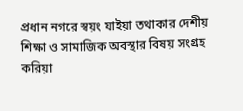প্রধান নগরে স্বয়ং যাইয়া তথাকার দেশীয় শিক্ষা ও সামাজিক অবস্থার বিষয় সংগ্রহ করিয়া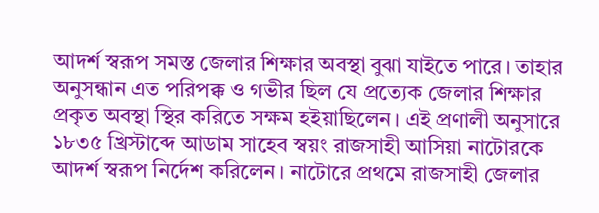আদর্শ স্বরূপ সমস্ত জেলার শিক্ষার অবস্থা বুঝা যাইতে পারে। তাহার অনুসন্ধান এত পরিপক্ক ও গভীর ছিল যে প্রত্যেক জেলার শিক্ষার প্রকৃত অবস্থা স্থির করিতে সক্ষম হইয়াছিলেন। এই প্রণালী অনুসারে ১৮৩৫ খ্রিস্টাব্দে আডাম সাহেব স্বয়ং রাজসাহী আসিয়া নাটোরকে আদর্শ স্বরূপ নির্দেশ করিলেন। নাটোরে প্রথমে রাজসাহী জেলার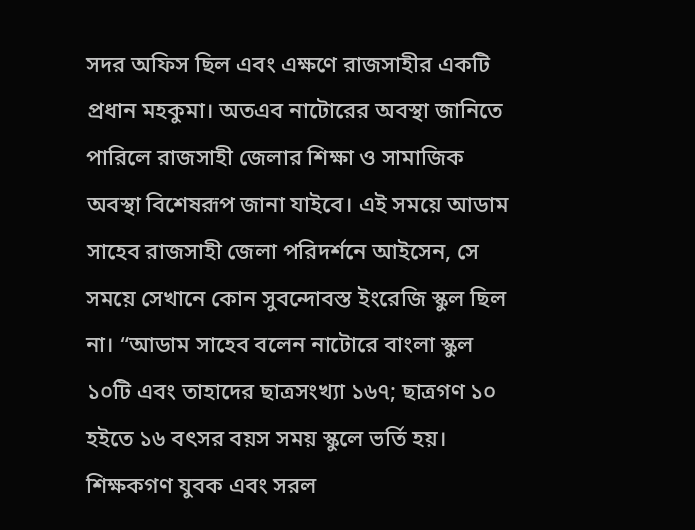সদর অফিস ছিল এবং এক্ষণে রাজসাহীর একটি প্রধান মহকুমা। অতএব নাটোরের অবস্থা জানিতে পারিলে রাজসাহী জেলার শিক্ষা ও সামাজিক অবস্থা বিশেষরূপ জানা যাইবে। এই সময়ে আডাম সাহেব রাজসাহী জেলা পরিদর্শনে আইসেন, সে সময়ে সেখানে কোন সুবন্দোবস্ত ইংরেজি স্কুল ছিল না। “আডাম সাহেব বলেন নাটোরে বাংলা স্কুল ১০টি এবং তাহাদের ছাত্রসংখ্যা ১৬৭; ছাত্রগণ ১০ হইতে ১৬ বৎসর বয়স সময় স্কুলে ভর্তি হয়। শিক্ষকগণ যুবক এবং সরল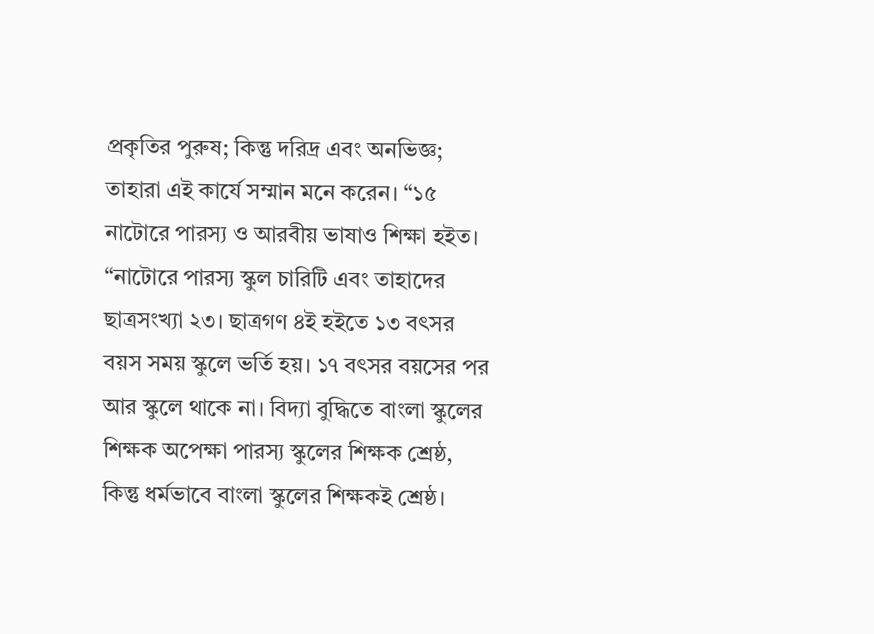প্রকৃতির পুরুষ; কিন্তু দরিদ্র এবং অনভিজ্ঞ; তাহারা এই কার্যে সম্মান মনে করেন। “১৫ নাটোরে পারস্য ও আরবীয় ভাষাও শিক্ষা হইত। “নাটোরে পারস্য স্কুল চারিটি এবং তাহাদের ছাত্রসংখ্যা ২৩। ছাত্রগণ ৪ই হইতে ১৩ বৎসর বয়স সময় স্কুলে ভর্তি হয়। ১৭ বৎসর বয়সের পর আর স্কুলে থাকে না। বিদ্যা বুদ্ধিতে বাংলা স্কুলের শিক্ষক অপেক্ষা পারস্য স্কুলের শিক্ষক শ্রেষ্ঠ, কিন্তু ধর্মভাবে বাংলা স্কুলের শিক্ষকই শ্রেষ্ঠ।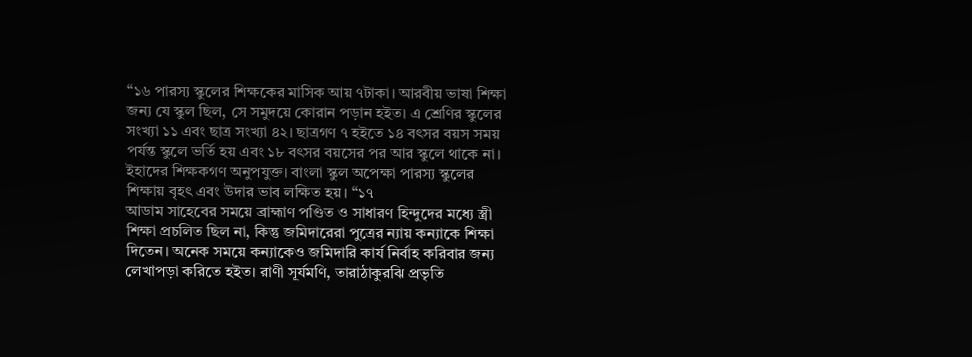“১৬ পারস্য স্কুলের শিক্ষকের মাসিক আয় ৭টাকা। আরবীয় ভাষা শিক্ষা জন্য যে স্কুল ছিল, সে সমুদয়ে কোরান পড়ান হইত। এ শ্রেণির স্কুলের সংখ্যা ১১ এবং ছাত্র সংখ্যা ৪২। ছাত্রগণ ৭ হইতে ১৪ বৎসর বয়স সময় পর্যন্ত স্কুলে ভর্তি হয় এবং ১৮ বৎসর বয়সের পর আর স্কুলে থাকে না। ইহাদের শিক্ষকগণ অনুপযুক্ত। বাংলা স্কুল অপেক্ষা পারস্য স্কুলের শিক্ষায় বৃহৎ এবং উদার ভাব লক্ষিত হয়। “১৭
আডাম সাহেবের সময়ে ব্রাহ্মাণ পণ্ডিত ও সাধারণ হিন্দুদের মধ্যে স্ত্রী শিক্ষা প্রচলিত ছিল না, কিন্তু জমিদারেরা পুত্রের ন্যায় কন্যাকে শিক্ষা দিতেন। অনেক সময়ে কন্যাকেও জমিদারি কার্য নির্বাহ করিবার জন্য লেখাপড়া করিতে হইত। রাণী সূর্যমণি, তারাঠাকুরঝি প্রভৃতি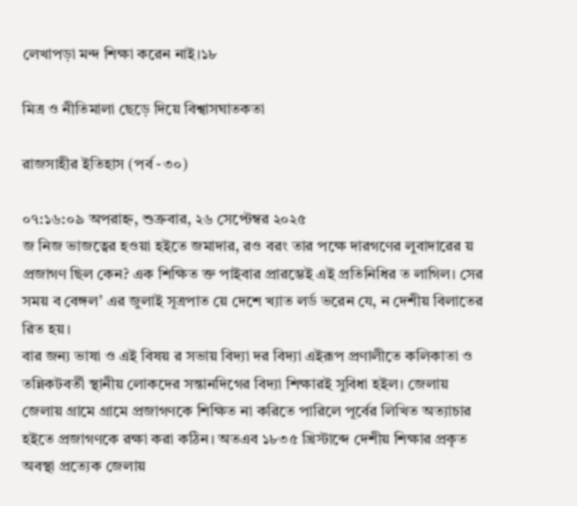লেখাপড়া মন্দ শিক্ষা করেন নাই।১৮

মিত্র ও নীতিমালা ছেড়ে দিয়ে বিশ্বাসঘাতকতা

রাজসাহীর ইতিহাস (পর্ব -৩০)

০৭:১৬:০৯ অপরাহ্ন, শুক্রবার, ২৬ সেপ্টেম্বর ২০২৫
জ নিজ ভাজত্বের হওয়া হইতে জমাদার, রও বরং তার পক্ষে দারগণের লুবাদারের য় প্রজাগণ ছিল কেন? এক শিক্ষিত ক্ত পাইবার প্রারম্ভেই এই প্রতিনিধির ত লাগিল। সের সময় ব বেঙ্গল’ এর জুলাই সূত্রপাত য়ে দেশে খ্যাত লর্ড ভরেন যে, ন দেশীয় বিলাতের রিত হয়।
বার জন্য ভাষা ও এই বিষয় র সভায় বিদ্যা দর বিদ্যা এইরূপ প্রণালীতে কলিকাতা ও তন্নিকটবর্তী স্থানীয় লোকদের সন্তানদিগের বিদ্যা শিক্ষারই সুবিধা হইল। জেলায় জেলায় গ্রামে গ্রামে প্রজাগণকে শিক্ষিত না করিতে পারিলে পূর্বের লিখিত অত্যাচার হইতে প্রজাগণকে রক্ষা করা কঠিন। অতএব ১৮৩৫ খ্রিস্টাব্দে দেশীয় শিক্ষার প্রকৃত অবস্থা প্রত্যেক জেলায়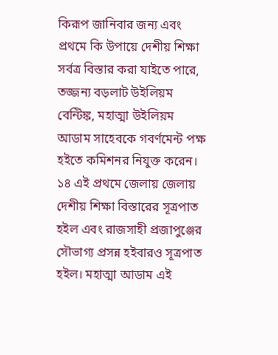কিরূপ জানিবার জন্য এবং প্রথমে কি উপায়ে দেশীয় শিক্ষা সর্বত্র বিস্তার করা যাইতে পারে, তজ্জন্য বড়লাট উইলিয়ম বেন্টিঙ্ক, মহাত্মা উইলিয়ম আডাম সাহেবকে গবর্ণমেন্ট পক্ষ হইতে কমিশনর নিযুক্ত করেন। ১৪ এই প্রথমে জেলায় জেলায় দেশীয় শিক্ষা বিস্তারের সূত্রপাত হইল এবং রাজসাহী প্রজাপুঞ্জের সৌভাগ্য প্রসন্ন হইবারও সূত্রপাত হইল। মহাত্মা আডাম এই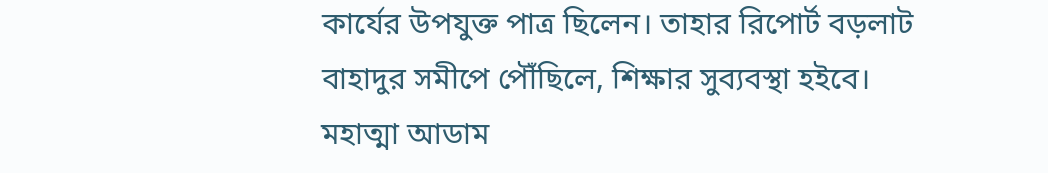কার্যের উপযুক্ত পাত্র ছিলেন। তাহার রিপোর্ট বড়লাট বাহাদুর সমীপে পৌঁছিলে, শিক্ষার সুব্যবস্থা হইবে। মহাত্মা আডাম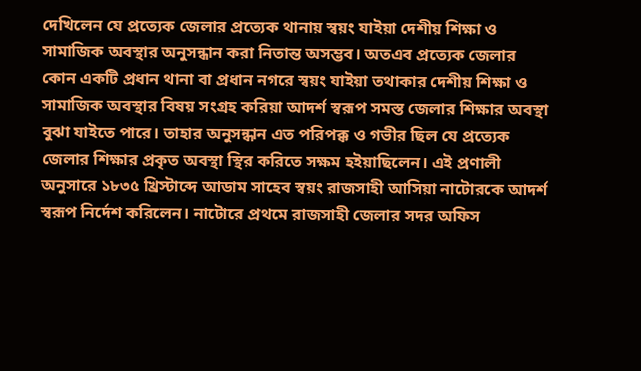দেখিলেন যে প্রত্যেক জেলার প্রত্যেক থানায় স্বয়ং যাইয়া দেশীয় শিক্ষা ও সামাজিক অবস্থার অনুসন্ধান করা নিতান্ত অসম্ভব। অতএব প্রত্যেক জেলার কোন একটি প্রধান থানা বা প্রধান নগরে স্বয়ং যাইয়া তথাকার দেশীয় শিক্ষা ও সামাজিক অবস্থার বিষয় সংগ্রহ করিয়া আদর্শ স্বরূপ সমস্ত জেলার শিক্ষার অবস্থা বুঝা যাইতে পারে। তাহার অনুসন্ধান এত পরিপক্ক ও গভীর ছিল যে প্রত্যেক জেলার শিক্ষার প্রকৃত অবস্থা স্থির করিতে সক্ষম হইয়াছিলেন। এই প্রণালী অনুসারে ১৮৩৫ খ্রিস্টাব্দে আডাম সাহেব স্বয়ং রাজসাহী আসিয়া নাটোরকে আদর্শ স্বরূপ নির্দেশ করিলেন। নাটোরে প্রথমে রাজসাহী জেলার সদর অফিস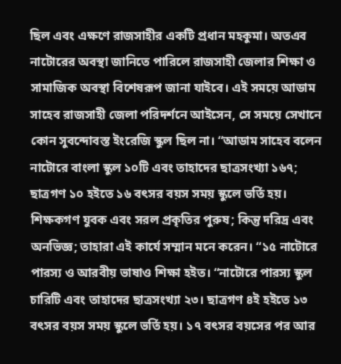ছিল এবং এক্ষণে রাজসাহীর একটি প্রধান মহকুমা। অতএব নাটোরের অবস্থা জানিতে পারিলে রাজসাহী জেলার শিক্ষা ও সামাজিক অবস্থা বিশেষরূপ জানা যাইবে। এই সময়ে আডাম সাহেব রাজসাহী জেলা পরিদর্শনে আইসেন, সে সময়ে সেখানে কোন সুবন্দোবস্ত ইংরেজি স্কুল ছিল না। “আডাম সাহেব বলেন নাটোরে বাংলা স্কুল ১০টি এবং তাহাদের ছাত্রসংখ্যা ১৬৭; ছাত্রগণ ১০ হইতে ১৬ বৎসর বয়স সময় স্কুলে ভর্তি হয়। শিক্ষকগণ যুবক এবং সরল প্রকৃতির পুরুষ; কিন্তু দরিদ্র এবং অনভিজ্ঞ; তাহারা এই কার্যে সম্মান মনে করেন। “১৫ নাটোরে পারস্য ও আরবীয় ভাষাও শিক্ষা হইত। “নাটোরে পারস্য স্কুল চারিটি এবং তাহাদের ছাত্রসংখ্যা ২৩। ছাত্রগণ ৪ই হইতে ১৩ বৎসর বয়স সময় স্কুলে ভর্তি হয়। ১৭ বৎসর বয়সের পর আর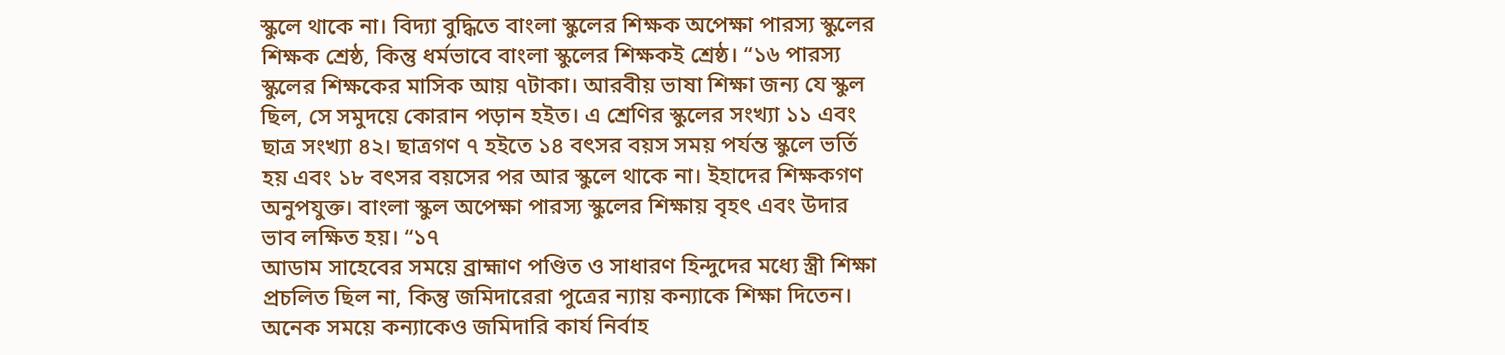স্কুলে থাকে না। বিদ্যা বুদ্ধিতে বাংলা স্কুলের শিক্ষক অপেক্ষা পারস্য স্কুলের শিক্ষক শ্রেষ্ঠ, কিন্তু ধর্মভাবে বাংলা স্কুলের শিক্ষকই শ্রেষ্ঠ। “১৬ পারস্য স্কুলের শিক্ষকের মাসিক আয় ৭টাকা। আরবীয় ভাষা শিক্ষা জন্য যে স্কুল ছিল, সে সমুদয়ে কোরান পড়ান হইত। এ শ্রেণির স্কুলের সংখ্যা ১১ এবং ছাত্র সংখ্যা ৪২। ছাত্রগণ ৭ হইতে ১৪ বৎসর বয়স সময় পর্যন্ত স্কুলে ভর্তি হয় এবং ১৮ বৎসর বয়সের পর আর স্কুলে থাকে না। ইহাদের শিক্ষকগণ অনুপযুক্ত। বাংলা স্কুল অপেক্ষা পারস্য স্কুলের শিক্ষায় বৃহৎ এবং উদার ভাব লক্ষিত হয়। “১৭
আডাম সাহেবের সময়ে ব্রাহ্মাণ পণ্ডিত ও সাধারণ হিন্দুদের মধ্যে স্ত্রী শিক্ষা প্রচলিত ছিল না, কিন্তু জমিদারেরা পুত্রের ন্যায় কন্যাকে শিক্ষা দিতেন। অনেক সময়ে কন্যাকেও জমিদারি কার্য নির্বাহ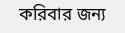করিবার জন্য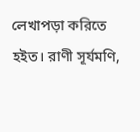লেখাপড়া করিতে হইত। রাণী সূর্যমণি,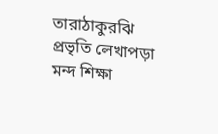তারাঠাকুরঝি প্রভৃতি লেখাপড়া মন্দ শিক্ষা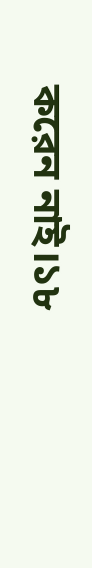করেন নাই।১৮